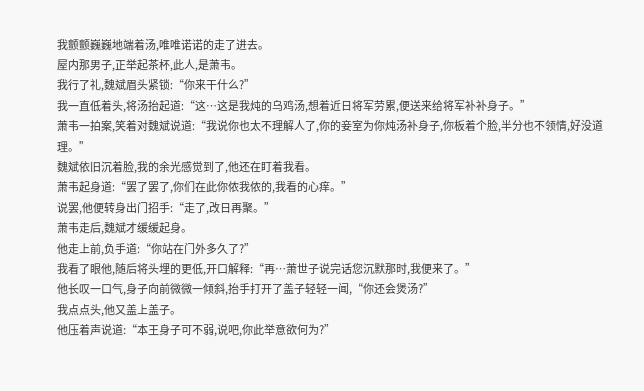我颤颤巍巍地端着汤,唯唯诺诺的走了进去。
屋内那男子,正举起茶杯,此人,是萧韦。
我行了礼,魏斌眉头紧锁:“你来干什么?”
我一直低着头,将汤抬起道:“这…这是我炖的乌鸡汤,想着近日将军劳累,便送来给将军补补身子。”
萧韦一拍案,笑着对魏斌说道:“我说你也太不理解人了,你的妾室为你炖汤补身子,你板着个脸,半分也不领情,好没道理。”
魏斌依旧沉着脸,我的余光感觉到了,他还在盯着我看。
萧韦起身道:“罢了罢了,你们在此你侬我侬的,我看的心痒。”
说罢,他便转身出门招手:“走了,改日再聚。”
萧韦走后,魏斌才缓缓起身。
他走上前,负手道:“你站在门外多久了?”
我看了眼他,随后将头埋的更低,开口解释:“再…萧世子说完话您沉默那时,我便来了。”
他长叹一口气,身子向前微微一倾斜,抬手打开了盖子轻轻一闻,“你还会煲汤?”
我点点头,他又盖上盖子。
他压着声说道:“本王身子可不弱,说吧,你此举意欲何为?”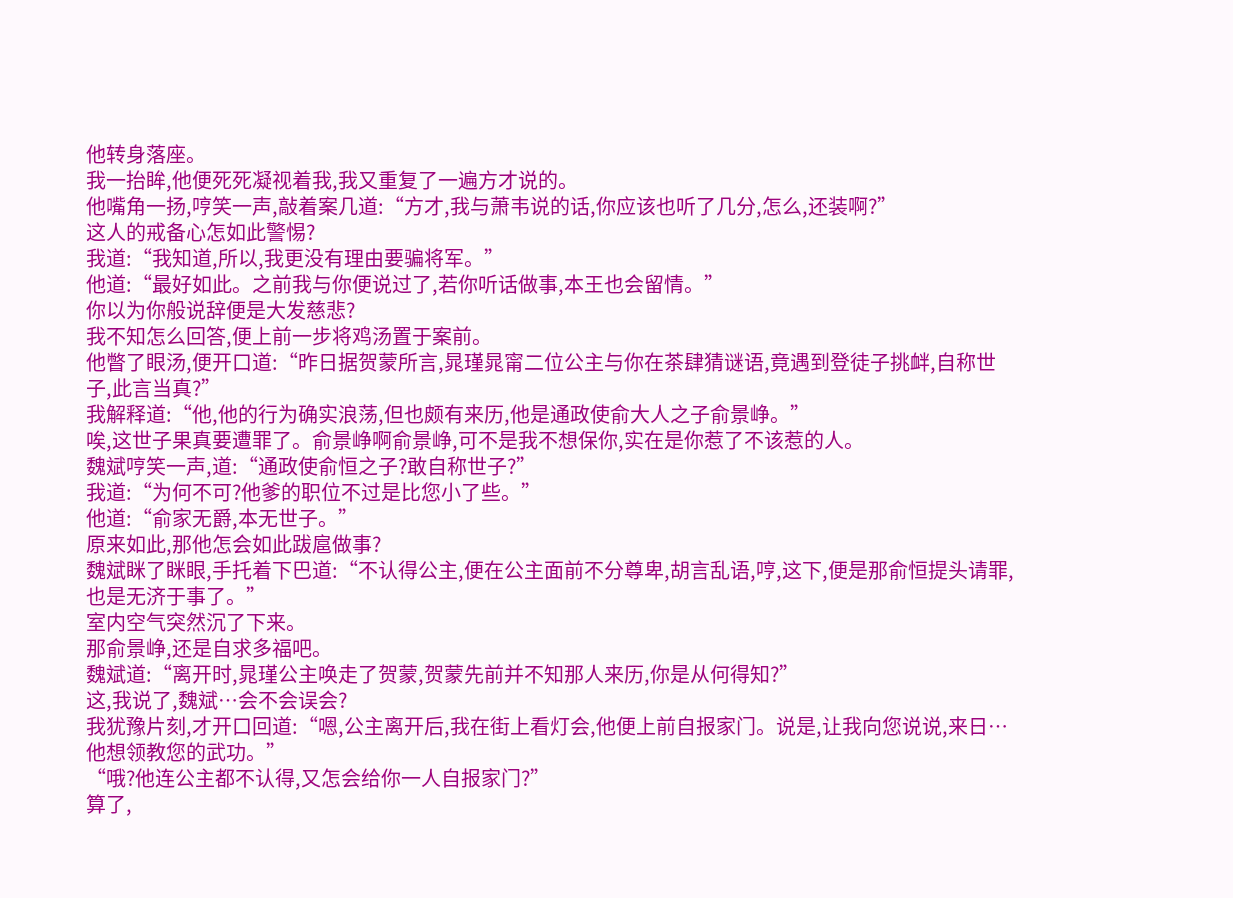他转身落座。
我一抬眸,他便死死凝视着我,我又重复了一遍方才说的。
他嘴角一扬,哼笑一声,敲着案几道:“方才,我与萧韦说的话,你应该也听了几分,怎么,还装啊?”
这人的戒备心怎如此警惕?
我道:“我知道,所以,我更没有理由要骗将军。”
他道:“最好如此。之前我与你便说过了,若你听话做事,本王也会留情。”
你以为你般说辞便是大发慈悲?
我不知怎么回答,便上前一步将鸡汤置于案前。
他瞥了眼汤,便开口道:“昨日据贺蒙所言,晁瑾晁甯二位公主与你在茶肆猜谜语,竟遇到登徒子挑衅,自称世子,此言当真?”
我解释道:“他,他的行为确实浪荡,但也颇有来历,他是通政使俞大人之子俞景峥。”
唉,这世子果真要遭罪了。俞景峥啊俞景峥,可不是我不想保你,实在是你惹了不该惹的人。
魏斌哼笑一声,道:“通政使俞恒之子?敢自称世子?”
我道:“为何不可?他爹的职位不过是比您小了些。”
他道:“俞家无爵,本无世子。”
原来如此,那他怎会如此跋扈做事?
魏斌眯了眯眼,手托着下巴道:“不认得公主,便在公主面前不分尊卑,胡言乱语,哼,这下,便是那俞恒提头请罪,也是无济于事了。”
室内空气突然沉了下来。
那俞景峥,还是自求多福吧。
魏斌道:“离开时,晁瑾公主唤走了贺蒙,贺蒙先前并不知那人来历,你是从何得知?”
这,我说了,魏斌…会不会误会?
我犹豫片刻,才开口回道:“嗯,公主离开后,我在街上看灯会,他便上前自报家门。说是,让我向您说说,来日…他想领教您的武功。”
“哦?他连公主都不认得,又怎会给你一人自报家门?”
算了,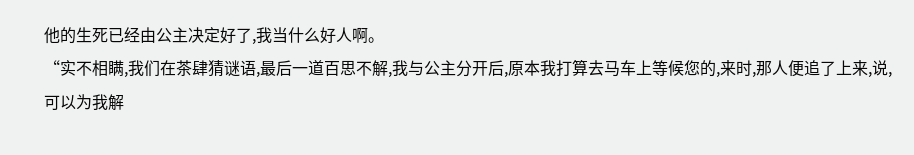他的生死已经由公主决定好了,我当什么好人啊。
“实不相瞒,我们在茶肆猜谜语,最后一道百思不解,我与公主分开后,原本我打算去马车上等候您的,来时,那人便追了上来,说,可以为我解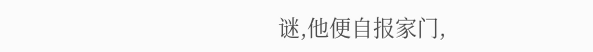谜,他便自报家门,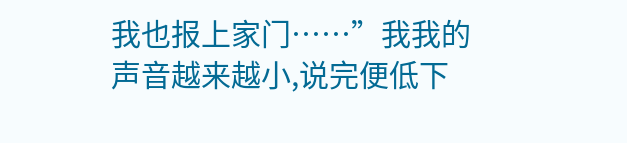我也报上家门……”我我的声音越来越小,说完便低下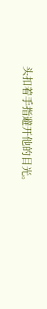头扣着手指避开他的目光。